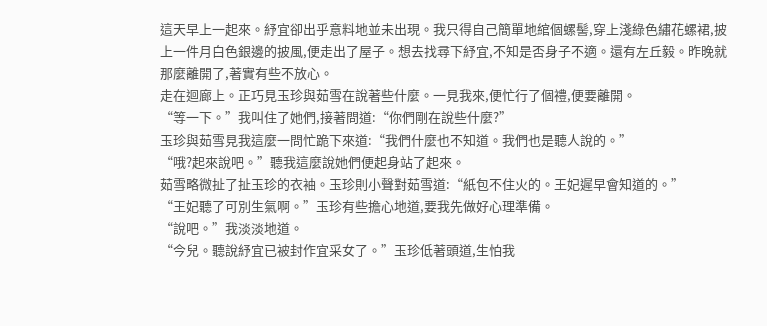這天早上一起來。紓宜卻出乎意料地並未出現。我只得自己簡單地綰個螺髻,穿上淺綠色繡花螺裙,披上一件月白色銀邊的披風,便走出了屋子。想去找尋下紓宜,不知是否身子不適。還有左丘毅。昨晚就那麼離開了,著實有些不放心。
走在迴廊上。正巧見玉珍與茹雪在說著些什麼。一見我來,便忙行了個禮,便要離開。
“等一下。”我叫住了她們,接著問道:“你們剛在說些什麼?”
玉珍與茹雪見我這麼一問忙跪下來道:“我們什麼也不知道。我們也是聽人說的。”
“哦?起來說吧。”聽我這麼說她們便起身站了起來。
茹雪略微扯了扯玉珍的衣袖。玉珍則小聲對茹雪道:“紙包不住火的。王妃遲早會知道的。”
“王妃聽了可別生氣啊。”玉珍有些擔心地道,要我先做好心理準備。
“說吧。”我淡淡地道。
“今兒。聽說紓宜已被封作宜采女了。”玉珍低著頭道,生怕我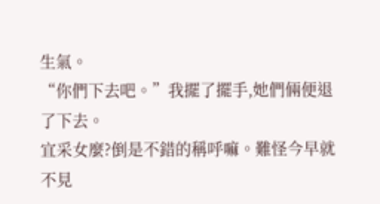生氣。
“你們下去吧。”我擺了擺手,她們倆便退了下去。
宜采女麼?倒是不錯的稱呼嘛。難怪今早就不見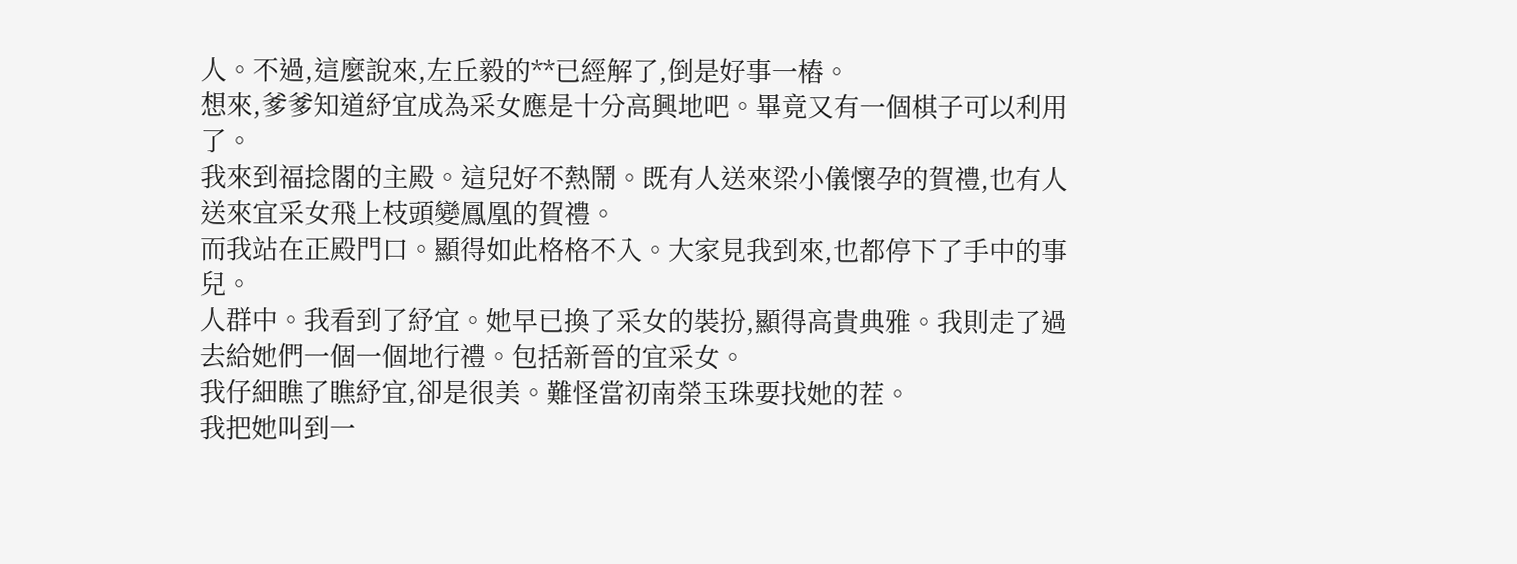人。不過,這麼說來,左丘毅的**已經解了,倒是好事一樁。
想來,爹爹知道紓宜成為采女應是十分高興地吧。畢竟又有一個棋子可以利用了。
我來到福捻閣的主殿。這兒好不熱鬧。既有人送來梁小儀懷孕的賀禮,也有人送來宜采女飛上枝頭變鳳凰的賀禮。
而我站在正殿門口。顯得如此格格不入。大家見我到來,也都停下了手中的事兒。
人群中。我看到了紓宜。她早已換了采女的裝扮,顯得高貴典雅。我則走了過去給她們一個一個地行禮。包括新晉的宜采女。
我仔細瞧了瞧紓宜,卻是很美。難怪當初南榮玉珠要找她的茬。
我把她叫到一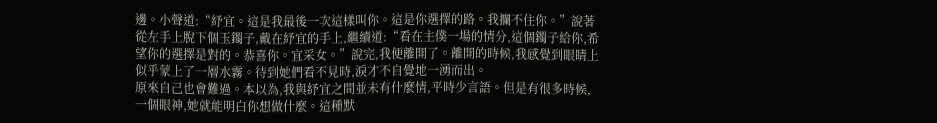邊。小聲道:“紓宜。這是我最後一次這樣叫你。這是你選擇的路。我攔不住你。”說著從左手上脫下個玉鐲子,戴在紓宜的手上,繼續道:“看在主僕一場的情分,這個鐲子給你,希望你的選擇是對的。恭喜你。宜采女。”說完,我便離開了。離開的時候,我感覺到眼睛上似乎蒙上了一層水霧。待到她們看不見時,淚才不自覺地一湧而出。
原來自己也會難過。本以為,我與紓宜之間並未有什麼情,平時少言語。但是有很多時候,一個眼神,她就能明白你想做什麼。這種默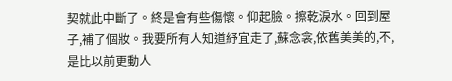契就此中斷了。終是會有些傷懷。仰起臉。擦乾淚水。回到屋子,補了個妝。我要所有人知道紓宜走了,蘇念衾,依舊美美的,不,是比以前更動人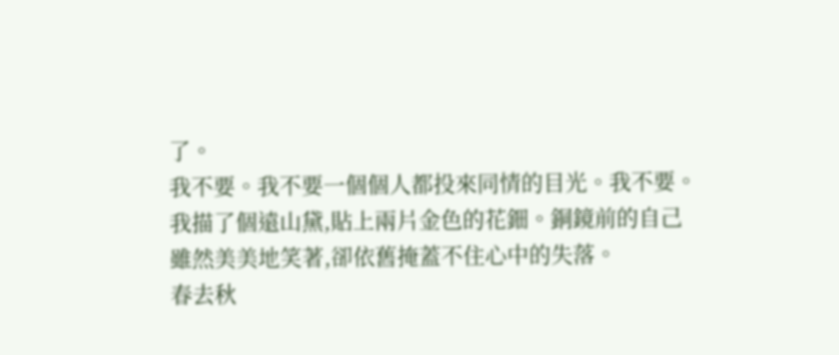了。
我不要。我不要一個個人都投來同情的目光。我不要。
我描了個遠山黛,貼上兩片金色的花鈿。銅鏡前的自己雖然美美地笑著,卻依舊掩蓋不住心中的失落。
春去秋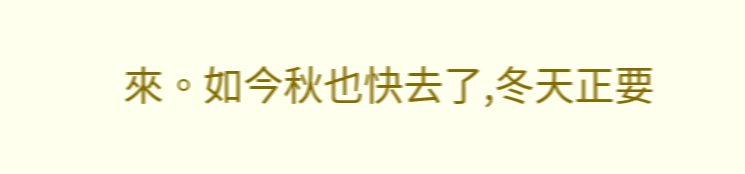來。如今秋也快去了,冬天正要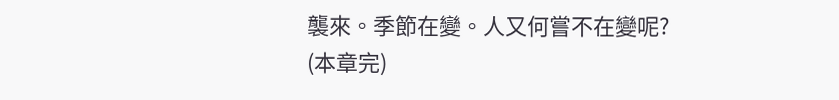襲來。季節在變。人又何嘗不在變呢?
(本章完)